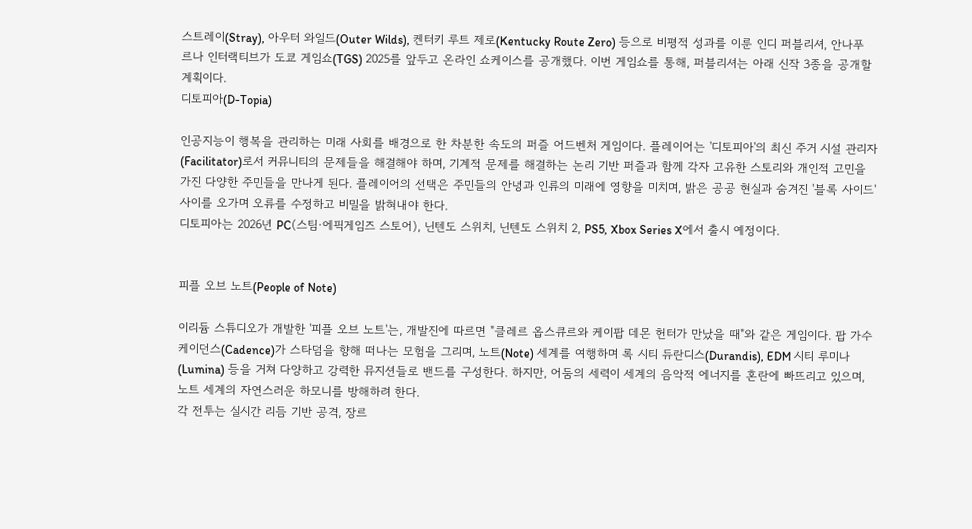스트레이(Stray), 아우터 와일드(Outer Wilds), 켄터키 루트 제로(Kentucky Route Zero) 등으로 비평적 성과를 이룬 인디 퍼블리셔, 안나푸르나 인터랙티브가 도쿄 게임쇼(TGS) 2025를 앞두고 온라인 쇼케이스를 공개했다. 이번 게임쇼를 통해, 퍼블리셔는 아래 신작 3종을 공개할 계획이다.
디토피아(D-Topia)

인공지능이 행복을 관리하는 미래 사회를 배경으로 한 차분한 속도의 퍼즐 어드벤처 게임이다. 플레이어는 '디토피아'의 최신 주거 시설 관리자(Facilitator)로서 커뮤니티의 문제들을 해결해야 하며, 기계적 문제를 해결하는 논리 기반 퍼즐과 함께 각자 고유한 스토리와 개인적 고민을 가진 다양한 주민들을 만나게 된다. 플레이어의 선택은 주민들의 안녕과 인류의 미래에 영향을 미치며, 밝은 공공 현실과 숨겨진 '블록 사이드' 사이를 오가며 오류를 수정하고 비밀을 밝혀내야 한다.
디토피아는 2026년 PC(스팀·에픽게임즈 스토어), 닌텐도 스위치, 닌텐도 스위치 2, PS5, Xbox Series X에서 출시 예정이다.


피플 오브 노트(People of Note)

이리듐 스튜디오가 개발한 '피플 오브 노트'는, 개발진에 따르면 "클레르 옵스큐르와 케이팝 데몬 헌터가 만났을 때"와 같은 게임이다. 팝 가수 케이던스(Cadence)가 스타덤을 향해 떠나는 모험을 그리며, 노트(Note) 세계를 여행하며 록 시티 듀란디스(Durandis), EDM 시티 루미나(Lumina) 등을 거쳐 다양하고 강력한 뮤지션들로 밴드를 구성한다. 하지만, 어둠의 세력이 세계의 음악적 에너지를 혼란에 빠뜨리고 있으며, 노트 세계의 자연스러운 하모니를 방해하려 한다.
각 전투는 실시간 리듬 기반 공격, 장르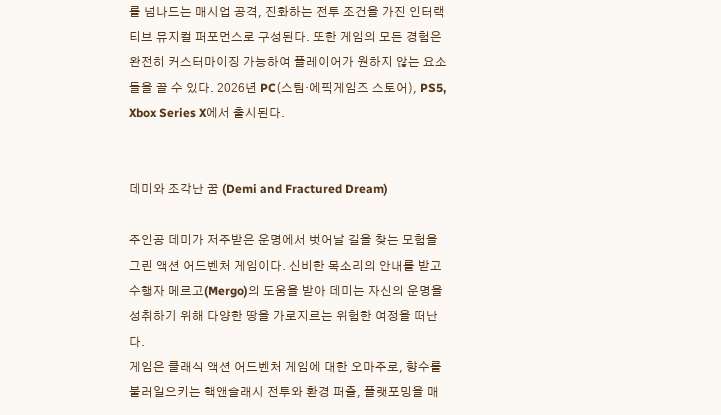를 넘나드는 매시업 공격, 진화하는 전투 조건을 가진 인터랙티브 뮤지컬 퍼포먼스로 구성된다. 또한 게임의 모든 경험은 완전히 커스터마이징 가능하여 플레이어가 원하지 않는 요소들을 끌 수 있다. 2026년 PC(스팀·에픽게임즈 스토어), PS5, Xbox Series X에서 출시된다.


데미와 조각난 꿈 (Demi and Fractured Dream)

주인공 데미가 저주받은 운명에서 벗어날 길을 찾는 모험을 그린 액션 어드벤처 게임이다. 신비한 목소리의 안내를 받고 수행자 메르고(Mergo)의 도움을 받아 데미는 자신의 운명을 성취하기 위해 다양한 땅을 가로지르는 위험한 여정을 떠난다.
게임은 클래식 액션 어드벤처 게임에 대한 오마주로, 향수를 불러일으키는 핵앤슬래시 전투와 환경 퍼즐, 플랫포밍을 매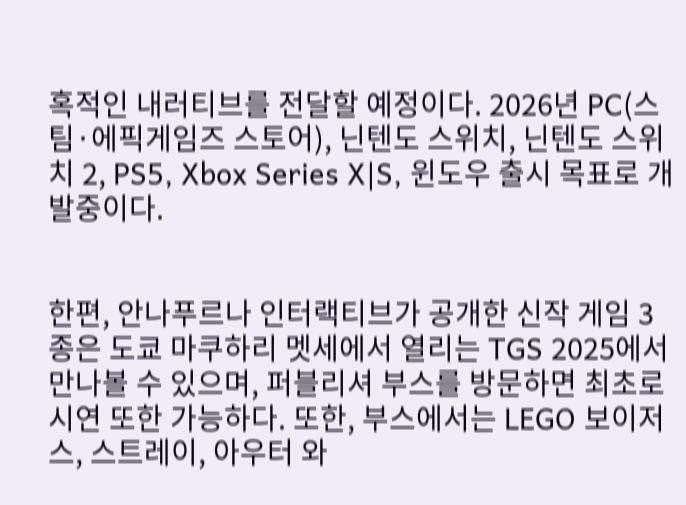혹적인 내러티브를 전달할 예정이다. 2026년 PC(스팀·에픽게임즈 스토어), 닌텐도 스위치, 닌텐도 스위치 2, PS5, Xbox Series X|S, 윈도우 출시 목표로 개발중이다.


한편, 안나푸르나 인터랙티브가 공개한 신작 게임 3종은 도쿄 마쿠하리 멧세에서 열리는 TGS 2025에서 만나볼 수 있으며, 퍼블리셔 부스를 방문하면 최초로 시연 또한 가능하다. 또한, 부스에서는 LEGO 보이저스, 스트레이, 아우터 와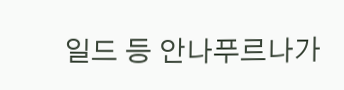일드 등 안나푸르나가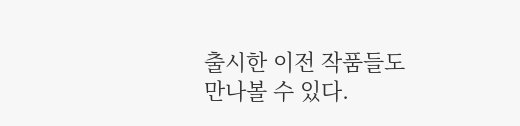출시한 이전 작품들도 만나볼 수 있다.